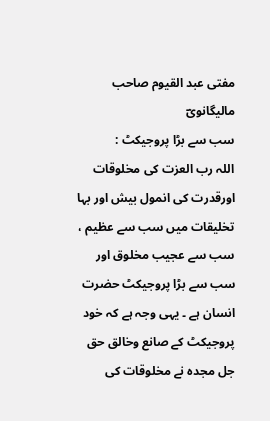مفتی عبد القیوم صاحب مالیگانویؔ
سب سے بڑا پروجیکٹ :
اللہ رب العزت کی مخلوقات اورقدرت کی انمول بیش اور بہا تخلیقات میں سب سے عظیم ، سب سے عجیب مخلوق اور سب سے بڑا پروجیکٹ حضرت انسان ہے ۔ یہی وجہ ہے کہ خود پروجیکٹ کے صانع وخالق حق جل مجدہ نے مخلوقات کی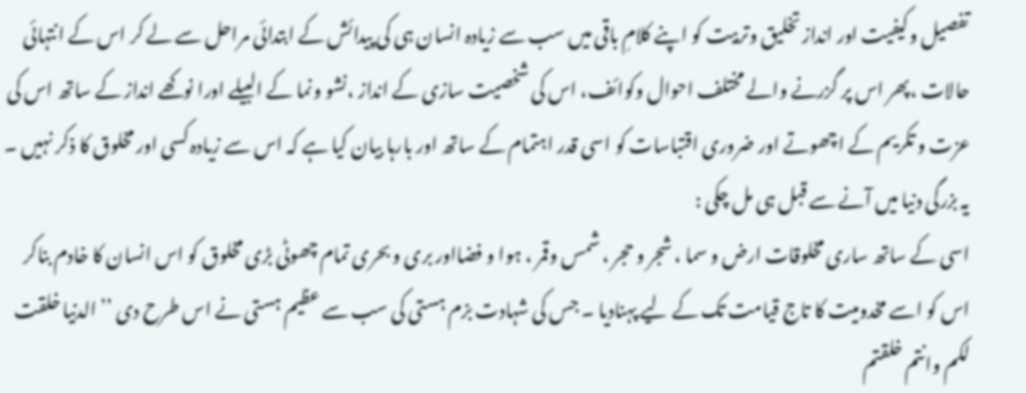تفصیل وکیفیت اور انداز تخلیق وتربیت کو اپنے کلامِ باقی میں سب سے زیادہ انسان ہی کی پیدائش کے ابتدائی مراحل سے لے کر اس کے انتہائی حالات ،پھر اس پر گزرنے والے مختلف احوال وکوائف، اس کی شخصیت سازی کے انداز ،نشو ونما کے البیلے اورا نوکھے انداز کے ساتھ اس کی عزت و تکریم کے اچھوتے اور ضروری اقتباسات کو اسی قدر اہتمام کے ساتھ اور بارہا بیان کیا ہے کہ اس سے زیادہ کسی اور مخلوق کا ذکر نہیں ۔
یہ بزرگی دنیا میں آنے سے قبل ہی مل چکی :
اسی کے ساتھ ساری مخلوقات ارض و سما ، شجر و حجر ، شمس وقمر ، ہوا و فضااور بری و بحری تمام چھوٹی بڑی مخلوق کو اس انسان کا خادم بناکر اس کو اسے مخدومیت کا تاج قیامت تک کے لیے پہنادیا ۔ جس کی شہادت بزم ہستی کی سب سے عظیم ہستی نے اس طرح دی ’’ الدنیا خلقت لکم وانتم خلقتم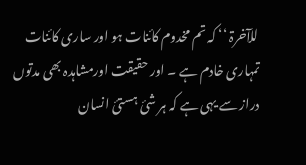للآخرۃ ‘‘ کہ تم مخدوم کائنات ہو اور ساری کائنات تمہاری خادم ہے ۔ اور حقیقت اورمشاہدہ بھی مدتوں دراز سے یہی ہے کہ ہر شئ ہستیٔ انسان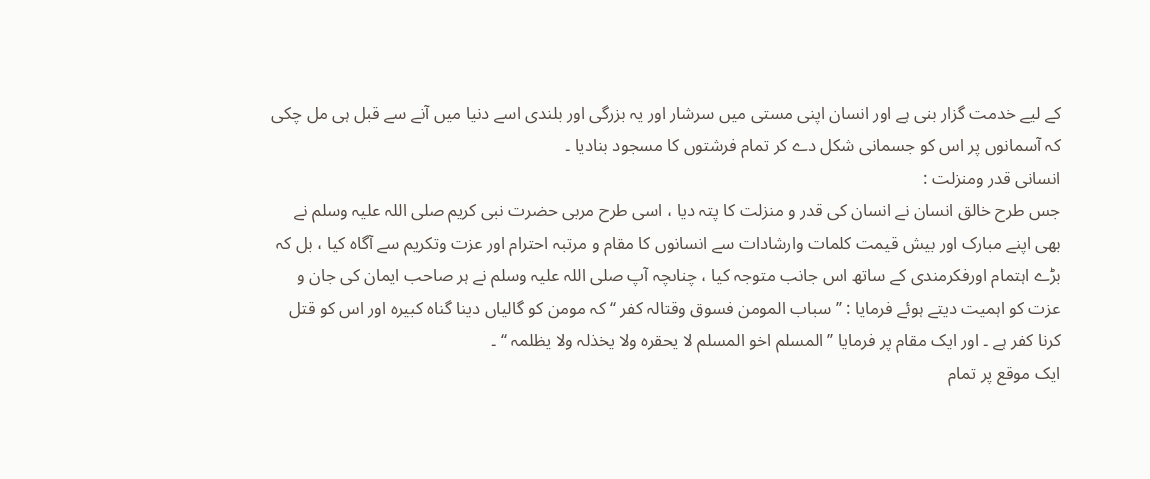کے لیے خدمت گزار بنی ہے اور انسان اپنی مستی میں سرشار اور یہ بزرگی اور بلندی اسے دنیا میں آنے سے قبل ہی مل چکی کہ آسمانوں پر اس کو جسمانی شکل دے کر تمام فرشتوں کا مسجود بنادیا ۔
انسانی قدر ومنزلت :
جس طرح خالق انسان نے انسان کی قدر و منزلت کا پتہ دیا ، اسی طرح مربی حضرت نبی کریم صلی اللہ علیہ وسلم نے بھی اپنے مبارک اور بیش قیمت کلمات وارشادات سے انسانوں کا مقام و مرتبہ احترام اور عزت وتکریم سے آگاہ کیا ، بل کہ بڑے اہتمام اورفکرمندی کے ساتھ اس جانب متوجہ کیا ، چناںچہ آپ صلی اللہ علیہ وسلم نے ہر صاحب ایمان کی جان و عزت کو اہمیت دیتے ہوئے فرمایا : ’’ سباب المومن فسوق وقتالہ کفر ‘‘ کہ مومن کو گالیاں دینا گناہ کبیرہ اور اس کو قتل کرنا کفر ہے ۔ اور ایک مقام پر فرمایا ’’ المسلم اخو المسلم لا یحقرہ ولا یخذلہ ولا یظلمہ ‘‘ ۔
ایک موقع پر تمام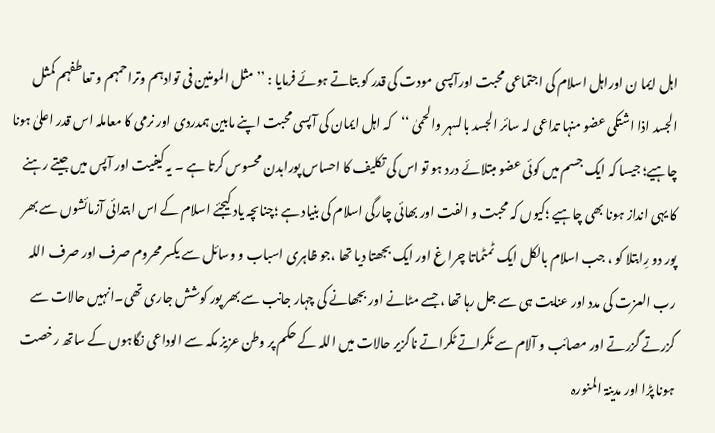اہل ایما ن اوراہل اسلام کی اجتماعی محبت اورآپسی مودت کی قدر کو بتاتے ہوئے فرمایا : ’’ مثل المومنین فی توادہم وتراحمہم و تعاطفہم کمثل الجسد اذا اشتکی عضو منہا تداعی لہ سائر الجسد بالسہر والحمیٰ ‘‘کہ اہل ایمان کی آپسی محبت اپنے مابین ہمدردی اور نرمی کا معاملہ اس قدر اعلیٰ ہونا چاہیے؛ جیسا کہ ایک جسم میں کوئی عضو مبتلائے درد ہو تو اس کی تکلیف کا احساس پورابدن محسوس کرتا ہے ۔ یہ کیفیت اور آپس میں جیتے رہنے کا یہی انداز ہونا بھی چاہیے ؛کیوں کہ محبت و الفت اور بھائی چارگی اسلام کی بنیاد ہے ؛چناںچہ یاد کیجئے اسلام کے اس ابتدائی آزمائشوں سے بھر پور دو رِابتلا کو ، جب اسلام بالکل ایک ٹمٹماتا چرا غ اور ایک بجھتا دیا تھا ،جو ظاہری اسباب و وسائل سے یکسر محروم صرف اور صرف اللہ رب العزت کی مدد اور عنایت ہی سے جل رہا تھا ، جسے مٹانے اور بجھانے کی چہار جانب سے بھر پور کوشش جاری تھی۔انہیں حالات سے گزرتے گزرتے اور مصائب و آلام سے ٹکراتے ٹکراتے ناگزیر حالات میں اللہ کے حکم پر وطن عزیز مکہ سے الوداعی نگاہوں کے ساتھ رخصت ہونا پڑا اور مدینۃ المنورہ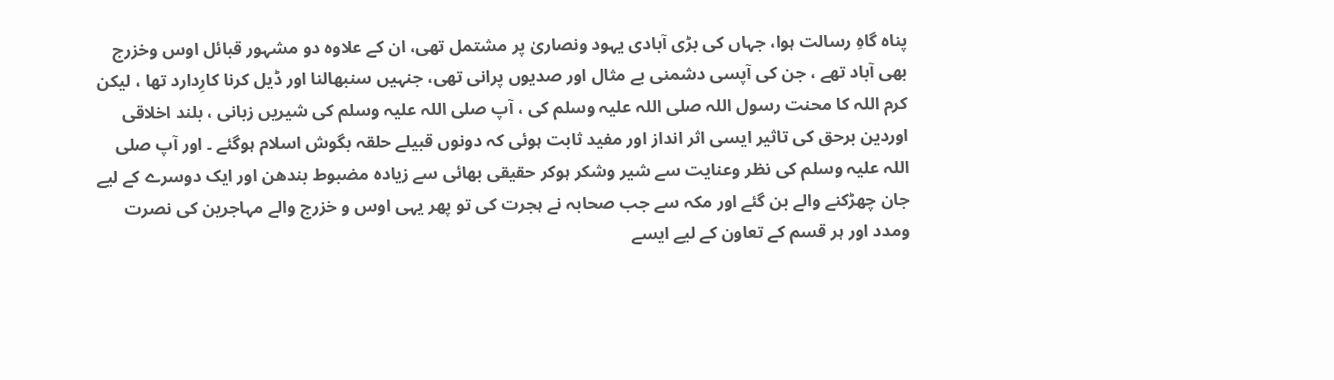پناہ گاہِ رسالت ہوا، جہاں کی بڑی آبادی یہود ونصاریٰ پر مشتمل تھی، ان کے علاوہ دو مشہور قبائل اوس وخزرج بھی آباد تھے ، جن کی آپسی دشمنی بے مثال اور صدیوں پرانی تھی، جنہیں سنبھالنا اور ڈیل کرنا کارِدارد تھا ، لیکن کرم اللہ کا محنت رسول اللہ صلی اللہ علیہ وسلم کی ، آپ صلی اللہ علیہ وسلم کی شیریں زبانی ، بلند اخلاقی اوردین برحق کی تاثیر ایسی اثر انداز اور مفید ثابت ہوئی کہ دونوں قبیلے حلقہ بگوش اسلام ہوگئے ۔ اور آپ صلی اللہ علیہ وسلم کی نظر وعنایت سے شیر وشکر ہوکر حقیقی بھائی سے زیادہ مضبوط بندھن اور ایک دوسرے کے لیے جان چھڑکنے والے بن گئے اور مکہ سے جب صحابہ نے ہجرت کی تو پھر یہی اوس و خزرج والے مہاجرین کی نصرت ومدد اور ہر قسم کے تعاون کے لیے ایسے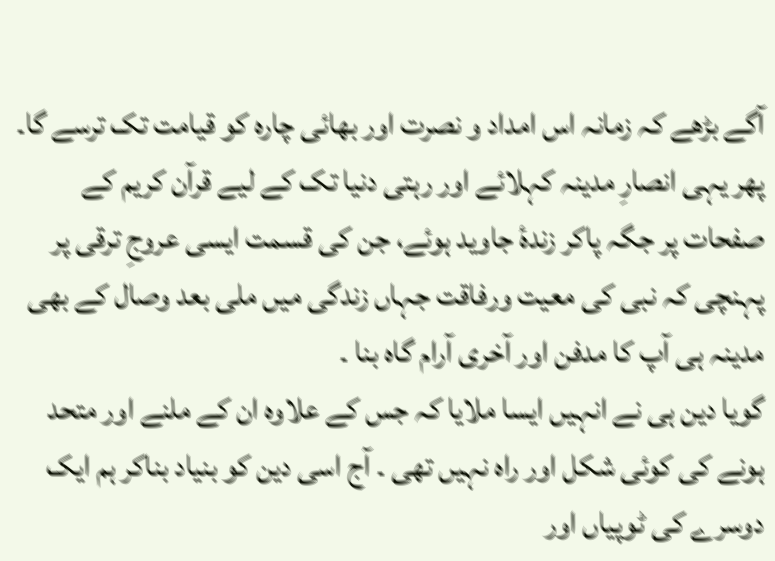آگے بڑھے کہ زمانہ اس امداد و نصرت اور بھائی چارہ کو قیامت تک ترسے گا۔ پھر یہی انصارِ مدینہ کہلائے اور رہتی دنیا تک کے لیے قرآن کریم کے صفحات پر جگہ پاکر زندۂ جاوید ہوئے، جن کی قسمت ایسی عروجِ ترقی پر پہنچی کہ نبی کی معیت ورفاقت جہاں زندگی میں ملی بعد وصال کے بھی مدینہ ہی آپ کا مدفن اور آخری آرام گاہ بنا ۔
گویا دین ہی نے انہیں ایسا ملایا کہ جس کے علاوہ ان کے ملنے اور متحد ہونے کی کوئی شکل اور راہ نہیں تھی ۔ آج اسی دین کو بنیاد بناکر ہم ایک دوسرے کی ٹوپیاں اور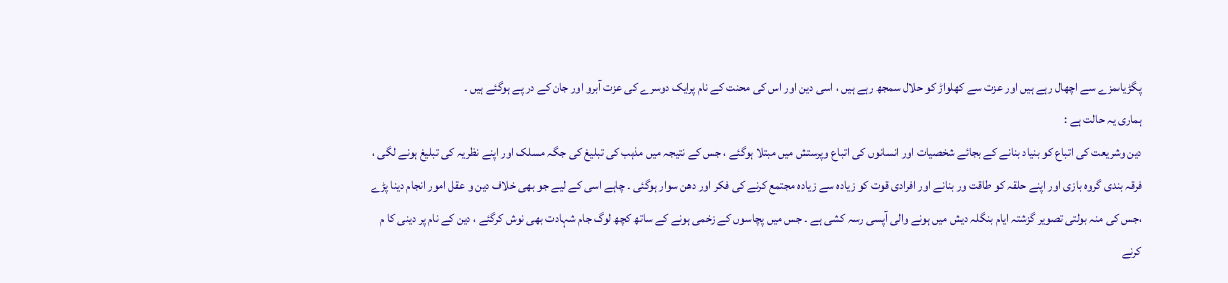پگڑیاںمزے سے اچھال رہے ہیں اور عزت سے کھلواڑ کو حلال سمجھ رہے ہیں ، اسی دین اور اس کی محنت کے نام پرایک دوسرے کی عزت آبرو اور جان کے در پے ہوگئے ہیں ۔
ہماری یہ حالت ہے :
دین وشریعت کی اتباع کو بنیاد بنانے کے بجائے شخصیات اور انسانوں کی اتباع وپرستش میں مبتلا ہوگئے ، جس کے نتیجہ میں مذہب کی تبلیغ کی جگہ مسلک اور اپنے نظریہ کی تبلیغ ہونے لگی ، فرقہ بندی گروہ بازی اور اپنے حلقہ کو طاقت ور بنانے اور افرادی قوت کو زیادہ سے زیادہ مجتمع کرنے کی فکر اور دھن سوار ہوگئی ۔ چاہے اسی کے لیے جو بھی خلاف دین و عقل امور انجام دینا پڑے ،جس کی منہ بولتی تصویر گزشتہ ایام بنگلہ دیش میں ہونے والی آپسی رسہ کشی ہے ۔ جس میں پچاسوں کے زخمی ہونے کے ساتھ کچھ لوگ جام شہادت بھی نوش کرگئے ، دین کے نام پر دینی کا م کرنے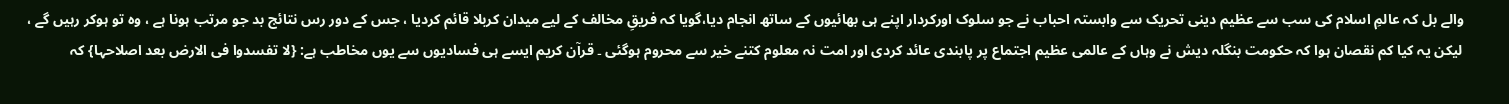والے بل کہ عالمِ اسلام کی سب سے عظیم دینی تحریک سے وابستہ احباب نے جو سلوک اورکردار اپنے ہی بھائیوں کے ساتھ انجام دیا،گویا کہ فریقِ مخالف کے لیے میدان کربلا قائم کردیا ، جس کے دور رس نتائج بد جو مرتب ہونا ہے ، وہ تو ہوکر رہیں گے ، لیکن یہ کیا کم نقصان ہوا کہ حکومت بنگلہ دیش نے وہاں کے عالمی عظیم اجتماع پر پابندی عائد کردی اور امت نہ معلوم کتنے خیر سے محروم ہوگئی ۔ قرآن کریم ایسے ہی فسادیوں سے یوں مخاطب ہے: {لا تفسدوا فی الارض بعد اصلاحہا} کہ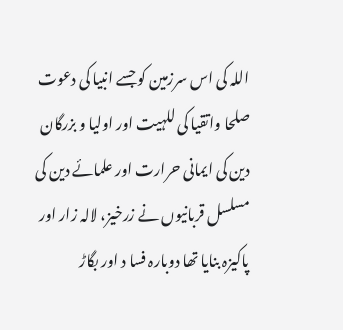اللہ کی اس سرزمین کو جسے انبیا کی دعوت صلحا واتقیا کی للہیت اور اولیا و بزرگان دین کی ایمانی حرارت اور علمائے دین کی مسلسل قربانیوں نے زرخیز، لالہ زار اور پاکیزہ بنایا تھا دوبارہ فسا د اور بگاڑ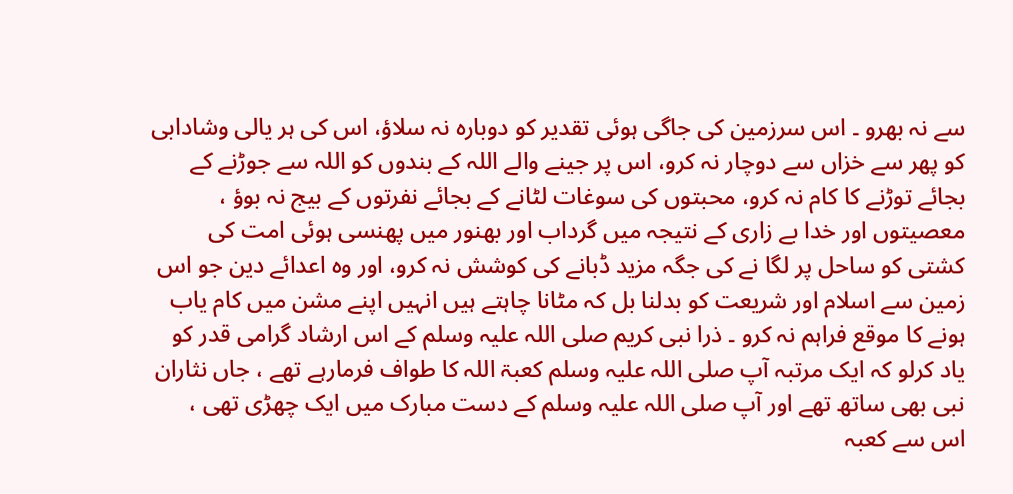سے نہ بھرو ۔ اس سرزمین کی جاگی ہوئی تقدیر کو دوبارہ نہ سلاؤ، اس کی ہر یالی وشادابی کو پھر سے خزاں سے دوچار نہ کرو، اس پر جینے والے اللہ کے بندوں کو اللہ سے جوڑنے کے بجائے توڑنے کا کام نہ کرو، محبتوں کی سوغات لٹانے کے بجائے نفرتوں کے بیج نہ بوؤ ، معصیتوں اور خدا بے زاری کے نتیجہ میں گرداب اور بھنور میں پھنسی ہوئی امت کی کشتی کو ساحل پر لگا نے کی جگہ مزید ڈبانے کی کوشش نہ کرو، اور وہ اعدائے دین جو اس زمین سے اسلام اور شریعت کو بدلنا بل کہ مٹانا چاہتے ہیں انہیں اپنے مشن میں کام یاب ہونے کا موقع فراہم نہ کرو ۔ ذرا نبی کریم صلی اللہ علیہ وسلم کے اس ارشاد گرامی قدر کو یاد کرلو کہ ایک مرتبہ آپ صلی اللہ علیہ وسلم کعبۃ اللہ کا طواف فرمارہے تھے ، جاں نثاران نبی بھی ساتھ تھے اور آپ صلی اللہ علیہ وسلم کے دست مبارک میں ایک چھڑی تھی ، اس سے کعبہ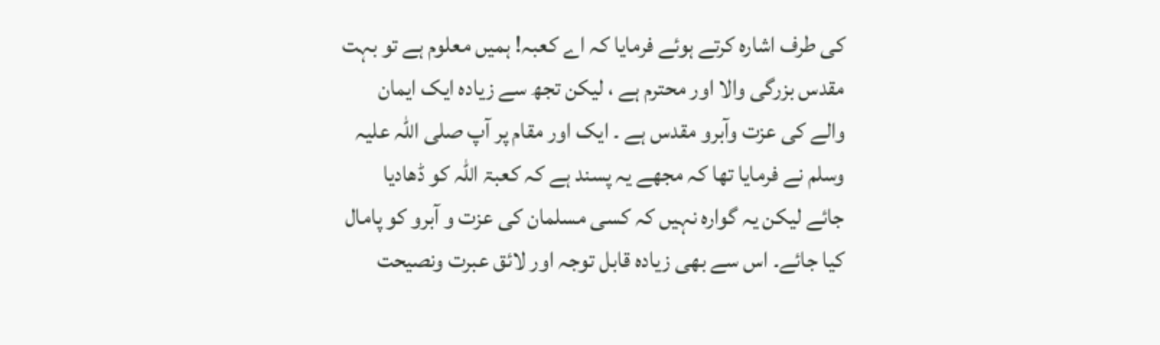کی طرف اشارہ کرتے ہوئے فرمایا کہ اے کعبہ! ہمیں معلوم ہے تو بہت مقدس بزرگی والا اور محترم ہے ، لیکن تجھ سے زیادہ ایک ایمان والے کی عزت وآبرو مقدس ہے ۔ ایک اور مقام پر آپ صلی اللہ علیہ وسلم نے فرمایا تھا کہ مجھے یہ پسند ہے کہ کعبۃ اللہ کو ڈھادیا جائے لیکن یہ گوارہ نہیں کہ کسی مسلمان کی عزت و آبرو کو پامال کیا جائے۔ اس سے بھی زیادہ قابل توجہ اور لائق عبرت ونصیحت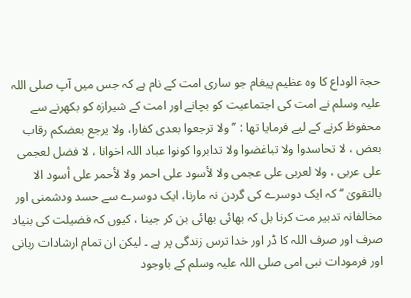حجۃ الوداع کا وہ عظیم پیغام جو ساری امت کے نام ہے کہ جس میں آپ صلی اللہ علیہ وسلم نے امت کی اجتماعیت کو بچانے اور امت کے شیرازہ کو بکھرنے سے محفوظ کرنے کے لیے فرمایا تھا : ’’ ولا ترجعوا بعدی کفارا، ولا یرجع بعضکم رقاب بعض ، لا تحاسدوا ولا تباغضوا ولا تدابروا کونوا عباد اللہ اخوانا ، لا فضل لعجمی علی عربی ، ولا لعربی علی عجمی ولا لأسود علی احمر ولا لأحمر علی أسود الا بالتقویٰ ‘‘ کہ ایک دوسرے کی گردن نہ مارنا، ایک دوسرے سے حسد ودشمنی اور مخالفانہ تدبیر مت کرنا بل کہ بھائی بھائی بن کر جینا ، کیوں کہ فضیلت کی بنیاد صرف اور صرف اللہ کا ڈر اور خدا ترس زندگی پر ہے ۔ لیکن ان تمام ارشادات ربانی اور فرمودات نبی امی صلی اللہ علیہ وسلم کے باوجود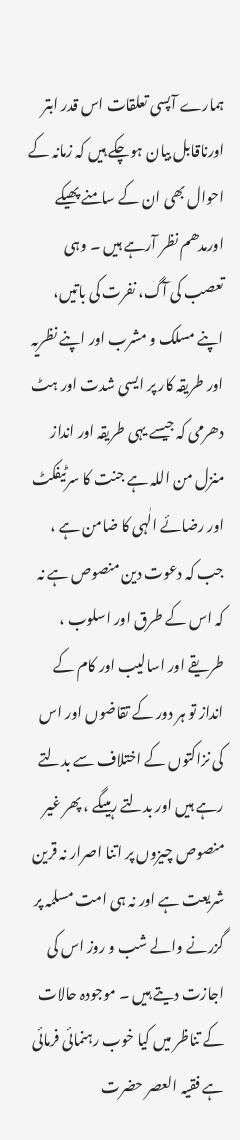ہمارے آپسی تعلقات اس قدر ابتر اورناقابل بیان ہوچکے ہیں کہ زمانہ کے احوال بھی ان کے سامنے پھیکے اورمدھم نظر آرہے ہیں ۔ وہی تعصب کی آگ، نفرت کی باتیں، اپنے مسلک و مشرب اور اپنے نظریہ اور طریقہ کار پر ایسی شدت اور ہٹ دھرمی کہ جیسے یہی طریقہ اور انداز منزل من اللہ ہے جنت کا سرٹیفکٹ اور رضائے الٰہی کا ضامن ہے ، جب کہ دعوت دین منصوص ہے نہ کہ اس کے طرق اور اسلوب ، طریقے اور اسالیب اور کام کے انداز تو ہر دور کے تقاضوں اور اس کی نزاکتوں کے اختلاف سے بدلتے رہے ہیں اور بدلتے رہیںگے ، پھر غیر منصوص چیزوں پر اتنا اصرار نہ قرین شریعت ہے اور نہ ہی امت مسلمہ پر گزرنے والے شب و روز اس کی اجازت دیتے ہیں ۔ موجودہ حالات کے تناظر میں کیا خوب رہنمائی فرمائی ہے فقیہ العصر حضرت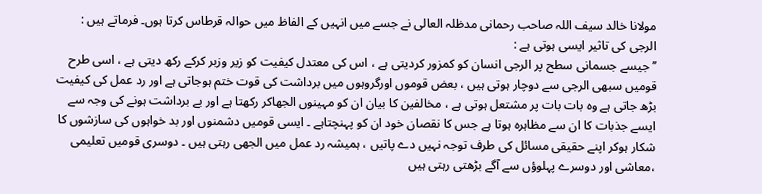مولانا خالد سیف اللہ صاحب رحمانی مدظلہ العالی نے جسے میں انہیں کے الفاظ میں حوالہ قرطاس کرتا ہوں۔ فرماتے ہیں :
الرجی کی تاثیر ایسی ہوتی ہے :
’’جیسے جسمانی سطح پر الرجی انسان کو کمزور کردیتی ہے ، اس کی معتدل کیفیت کو زیر وزبر کرکے رکھ دیتی ہے ، اسی طرح قومیں سبھی الرجی سے دوچار ہوتی ہیں ، بعض قوموں اورگروہوں میں برداشت کی قوت ختم ہوجاتی ہے اور رد عمل کی کیفیت بڑھ جاتی ہے وہ بات بات پر مشتعل ہوتی ہے ، مخالفین کا بیان ان کو مہینوں الجھاکر رکھتا ہے اور بے برداشت ہونے کی وجہ سے ایسے جذبات کا ان سے مظاہرہ ہوتا ہے جس کا نقصان خود ان کو پہنچتاہے ۔ ایسی قومیں دشمنوں اور بد خواہوں کی سازشوں کا شکار ہوکر اپنے حقیقی مسائل کی طرف توجہ نہیں دے پاتیں ، ہمیشہ رد عمل میں الجھی رہتی ہیں ۔ دوسری قومیں تعلیمی ،معاشی اور دوسرے پہلوؤں سے آگے بڑھتی رہتی ہیں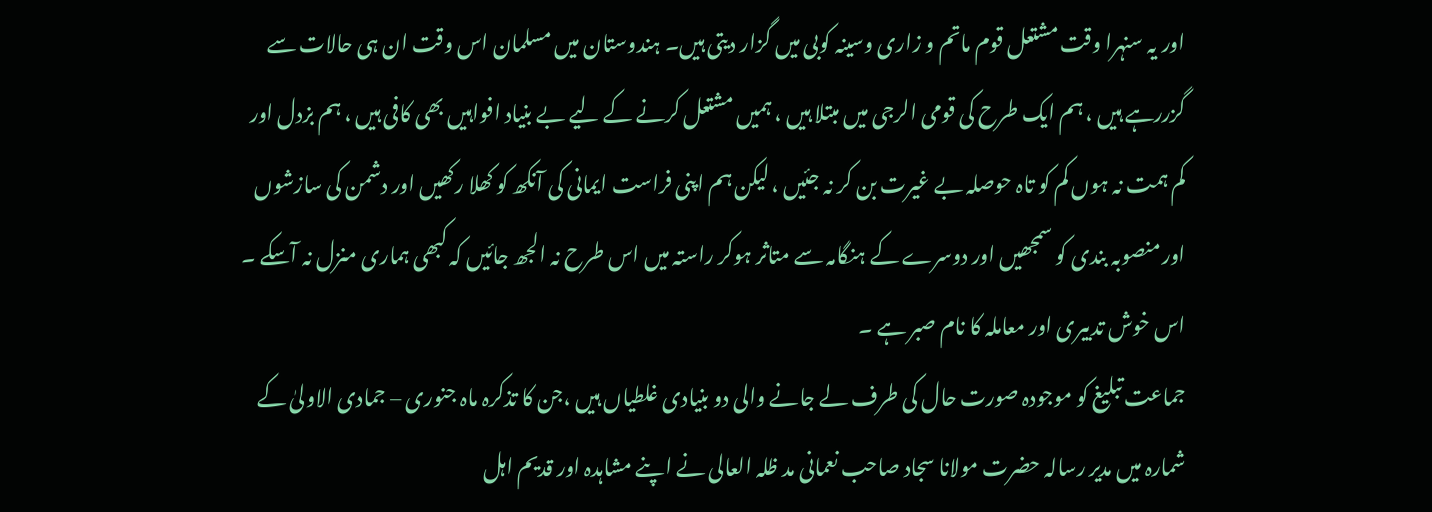اور یہ سنہرا وقت مشتعل قوم ماتم و زاری وسینہ کوبی میں گزار دیتی ہیں۔ ہندوستان میں مسلمان اس وقت ان ہی حالات سے گزررہے ہیں ، ہم ایک طرح کی قومی الرجی میں مبتلا ہیں ، ہمیں مشتعل کرنے کے لیے بے بنیاد افواہیں بھی کافی ہیں ، ہم بزدل اور کم ہمت نہ ہوں کم کو تاہ حوصلہ بے غیرت بن کر نہ جئیں ، لیکن ہم اپنی فراست ایمانی کی آنکھ کو کھلا رکھیں اور دشمن کی سازشوں اور منصوبہ بندی کو سمجھیں اور دوسرے کے ہنگامہ سے متاثر ہوکر راستہ میں اس طرح نہ الجھ جائیں کہ کبھی ہماری منزل نہ آسکے ۔ اس خوش تدبیری اور معاملہ کا نام صبر ہے ۔
جماعت تبلیغ کو موجودہ صورت حال کی طرف لے جانے والی دو بنیادی غلطیاں ہیں ،جن کا تذکرہ ماہ جنوری – جمادی الاولیٰ کے شمارہ میں مدیر رسالہ حضرت مولانا سجاد صاحب نعمانی مد ظلہ العالی نے اپنے مشاہدہ اور قدیم اہل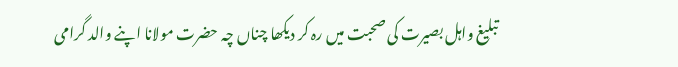تبلیغ واہل بصیرت کی صحبت میں رہ کر دیکھا چناں چہ حضرت مولانا اپنے والد گرامی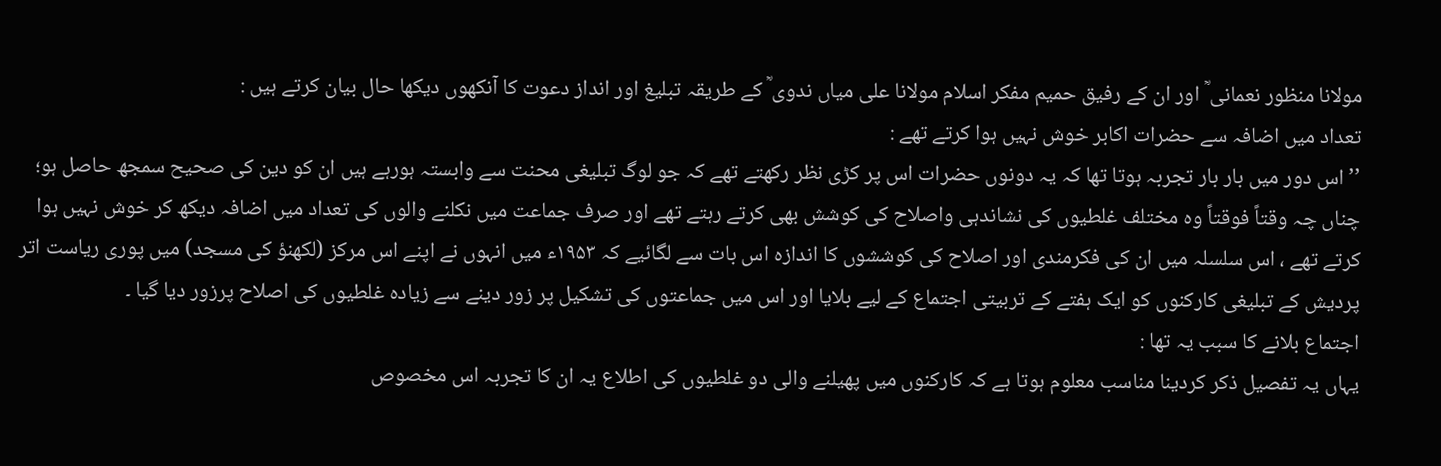مولانا منظور نعمانی ؒ اور ان کے رفیق حمیم مفکر اسلام مولانا علی میاں ندوی ؒ کے طریقہ تبلیغ اور انداز دعوت کا آنکھوں دیکھا حال بیان کرتے ہیں :
تعداد میں اضافہ سے حضرات اکابر خوش نہیں ہوا کرتے تھے :
’’ اس دور میں بار بار تجربہ ہوتا تھا کہ یہ دونوں حضرات اس پر کڑی نظر رکھتے تھے کہ جو لوگ تبلیغی محنت سے وابستہ ہورہے ہیں ان کو دین کی صحیح سمجھ حاصل ہو؛ چناں چہ وقتاً فوقتاً وہ مختلف غلطیوں کی نشاندہی واصلاح کی کوشش بھی کرتے رہتے تھے اور صرف جماعت میں نکلنے والوں کی تعداد میں اضافہ دیکھ کر خوش نہیں ہوا کرتے تھے ، اس سلسلہ میں ان کی فکرمندی اور اصلاح کی کوششوں کا اندازہ اس بات سے لگائیے کہ ۱۹۵۳ء میں انہوں نے اپنے اس مرکز (لکھنؤ کی مسجد) میں پوری ریاست اتر پردیش کے تبلیغی کارکنوں کو ایک ہفتے کے تربیتی اجتماع کے لیے بلایا اور اس میں جماعتوں کی تشکیل پر زور دینے سے زیادہ غلطیوں کی اصلاح پرزور دیا گیا ۔
اجتماع بلانے کا سبب یہ تھا :
یہاں یہ تفصیل ذکر کردینا مناسب معلوم ہوتا ہے کہ کارکنوں میں پھیلنے والی دو غلطیوں کی اطلاع یہ ان کا تجربہ اس مخصوص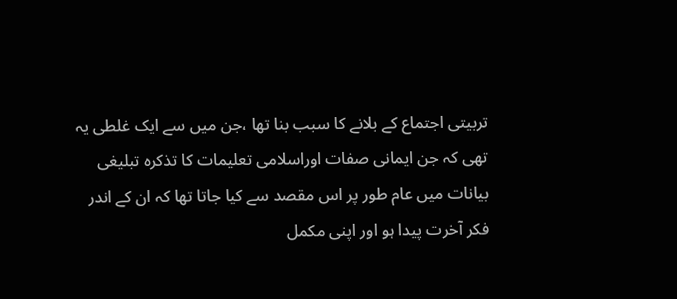تربیتی اجتماع کے بلانے کا سبب بنا تھا ،جن میں سے ایک غلطی یہ تھی کہ جن ایمانی صفات اوراسلامی تعلیمات کا تذکرہ تبلیغی بیانات میں عام طور پر اس مقصد سے کیا جاتا تھا کہ ان کے اندر فکر آخرت پیدا ہو اور اپنی مکمل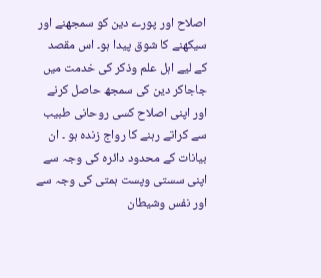اصلاح اور پورے دین کو سمجھنے اور سیکھنے کا شوق پیدا ہو۔ اس مقصد کے لیے اہل علم وذکر کی خدمت میں جاجاکر دین کی سمجھ حاصل کرنے اور اپنی اصلاح کسی روحانی طبیب سے کراتے رہنے کا رواج زندہ ہو ۔ ان بیانات کے محدود دائرہ کی وجہ سے اپنی سستی وپست ہمتی کی وجہ سے اور نفس وشیطان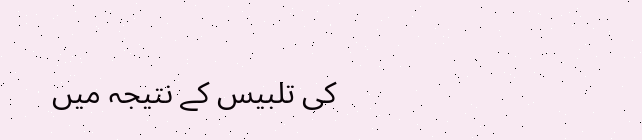کی تلبیس کے نتیجہ میں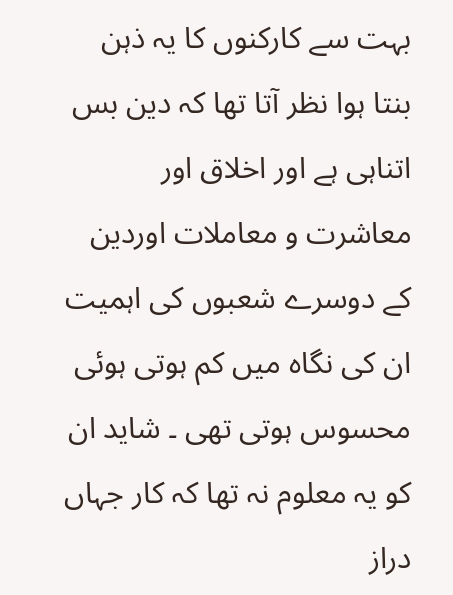بہت سے کارکنوں کا یہ ذہن بنتا ہوا نظر آتا تھا کہ دین بس اتناہی ہے اور اخلاق اور معاشرت و معاملات اوردین کے دوسرے شعبوں کی اہمیت ان کی نگاہ میں کم ہوتی ہوئی محسوس ہوتی تھی ۔ شاید ان کو یہ معلوم نہ تھا کہ کار جہاں دراز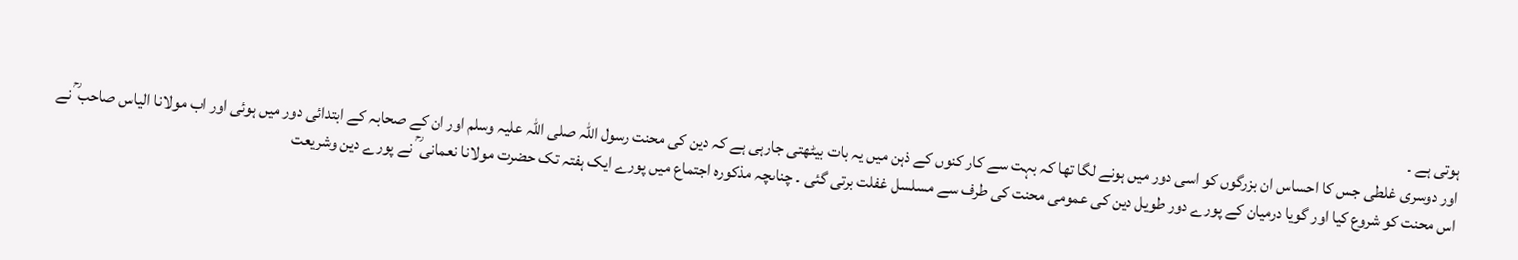ہوتی ہے ۔
اور دوسری غلطی جس کا احساس ان بزرگوں کو اسی دور میں ہونے لگا تھا کہ بہت سے کار کنوں کے ذہن میں یہ بات بیٹھتی جارہی ہے کہ دین کی محنت رسول اللہ صلی اللہ علیہ وسلم اور ان کے صحابہ کے ابتدائی دور میں ہوئی اور اب مولانا الیاس صاحب ؒ نے اس محنت کو شروع کیا اور گویا درمیان کے پورے دور طویل دین کی عمومی محنت کی طرف سے مسلسل غفلت برتی گئی ۔ چناںچہ مذکورہ اجتماع میں پورے ایک ہفتہ تک حضرت مولانا نعمانی ؒ نے پورے دین وشریعت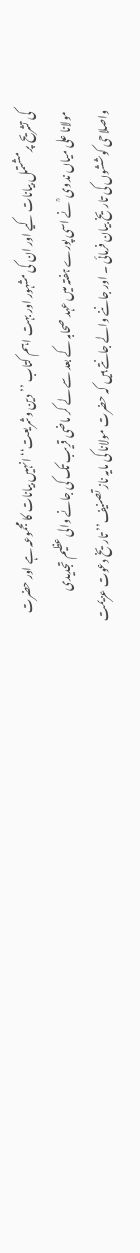کی تشریح پر مشتمل بیانات کیے اور ان کی مشہور اور بہت اہم کتاب ’’دین وشریعت‘‘ انہیں بیانات کا مجموعہ ہے اور حضرت مولانا علی میاں ندوی ؒ نے اسی پورے ہفتہ میں عہد صحابہ کے بعد سے لے کر ماضی قریب تک کی جانے والی عظیم تجدیدی واصلاحی کوششوں کی تاریخ بیان فرمائی ۔ اور جاننے والے جانتے ہیں کہ حضرت مولانا کی مایہ ناز تصنیف’’ تاریخ دعوت عزیمت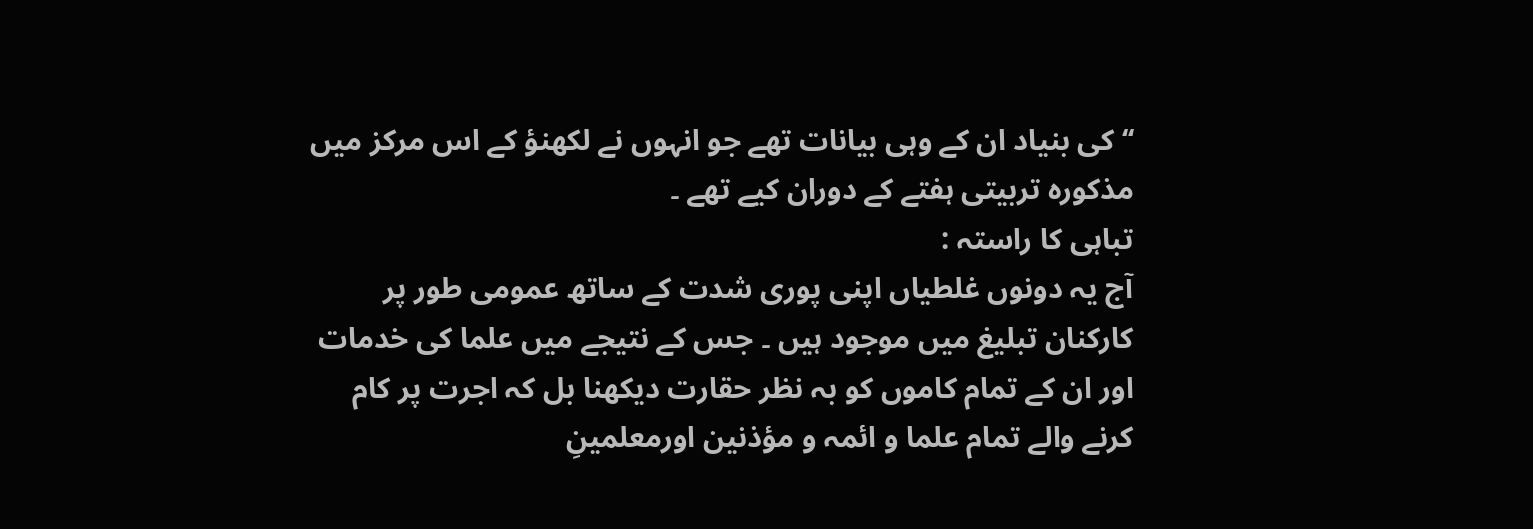‘‘کی بنیاد ان کے وہی بیانات تھے جو انہوں نے لکھنؤ کے اس مرکز میں مذکورہ تربیتی ہفتے کے دوران کیے تھے ۔
تباہی کا راستہ :
آج یہ دونوں غلطیاں اپنی پوری شدت کے ساتھ عمومی طور پر کارکنان تبلیغ میں موجود ہیں ۔ جس کے نتیجے میں علما کی خدمات اور ان کے تمام کاموں کو بہ نظر حقارت دیکھنا بل کہ اجرت پر کام کرنے والے تمام علما و ائمہ و مؤذنین اورمعلمینِ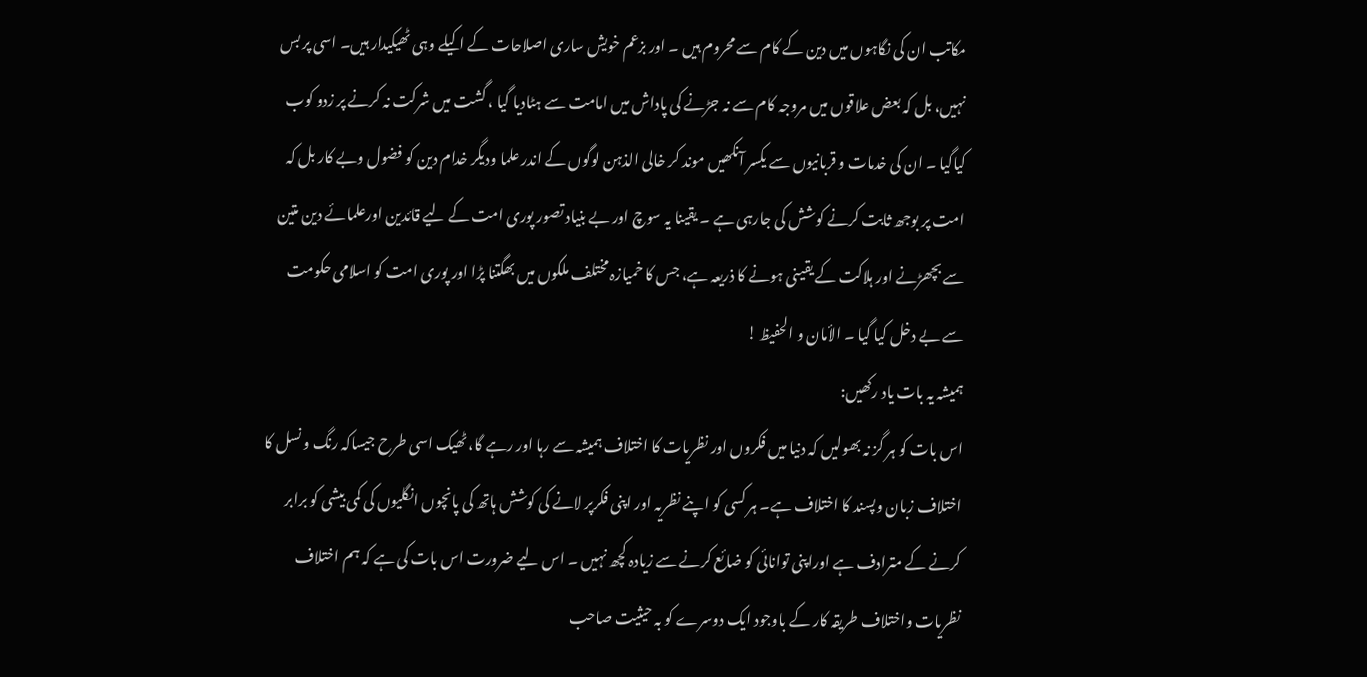مکاتب ان کی نگاہوں میں دین کے کام سے محروم ہیں ۔ اور بزعم خویش ساری اصلاحات کے اکیلے وہی ٹھیکیدار ہیں۔ اسی پر بس نہیں، بل کہ بعض علاقوں میں مروجہ کام سے نہ جڑنے کی پاداش میں امامت سے ہٹادیا گیا ، گشت میں شرکت نہ کرنے پر زدو کوب کیاگیا ۔ ان کی خدمات و قربانیوں سے یکسر آنکھیں موند کر خالی الذہن لوگوں کے اندر علما ودیگر خدام دین کو فضول وبے کار بل کہ امت پر بوجھ ثابت کرنے کوشش کی جارہی ہے ۔ یقینا یہ سوچ اور بے بنیاد تصور پوری امت کے لیے قائدین اورعلمائے دین متین سے بچھڑنے اور ہلاکت کے یقینی ہونے کا ذریعہ ہے، جس کا خمیازہ مختلف ملکوں میں بھگتنا پڑا اور پوری امت کو اسلامی حکومت سے بے دخل کیا گیا ۔ الأمان و الحفیظ !
ہمیشہ یہ بات یاد رکھیں:
اس بات کو ہر گز نہ بھولیں کہ دنیا میں فکروں اور نظریات کا اختلاف ہمیشہ سے رہا اور رہے گا، ٹھیک اسی طرح جیساکہ رنگ و نسل کا اختلاف زبان وپسند کا اختلاف ہے۔ ہر کسی کو اپنے نظریہ اور اپنی فکرپر لانے کی کوشش ہاتھ کی پانچوں انگلیوں کی کمی بیشی کو برابر کرنے کے مترادف ہے اوراپنی توانائی کو ضائع کرنے سے زیادہ کچھ نہیں ۔ اس لیے ضرورت اس بات کی ہے کہ ہم اختلاف نظریات واختلاف طریقہ کار کے باوجود ایک دوسرے کو بہ حیثیت صاحب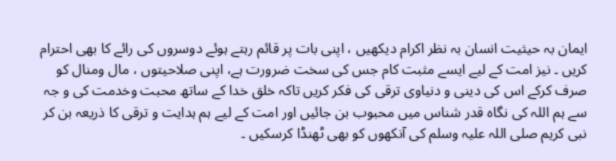ایمان بہ حیثیت انسان بہ نظر اکرام دیکھیں ، اپنی بات پر قائم رہتے ہوئے دوسروں کی رائے کا بھی احترام کریں ۔ نیز امت کے لیے ایسے مثبت کام جس کی سخت ضرورت ہے، اپنی صلاحیتوں ، مال ومنال کو صرف کرکے اس کی دینی و دنیاوی ترقی کی فکر کریں تاکہ خلق خدا کے ساتھ محبت وخدمت کی و جہ سے ہم اللہ کی نگاہ قدر شناس میں محبوب بن جائیں اور امت کے لیے ہم ہدایت و ترقی کا ذریعہ بن کر نبی کریم صلی اللہ علیہ وسلم کی آنکھوں کو بھی ٹھنڈا کرسکیں ۔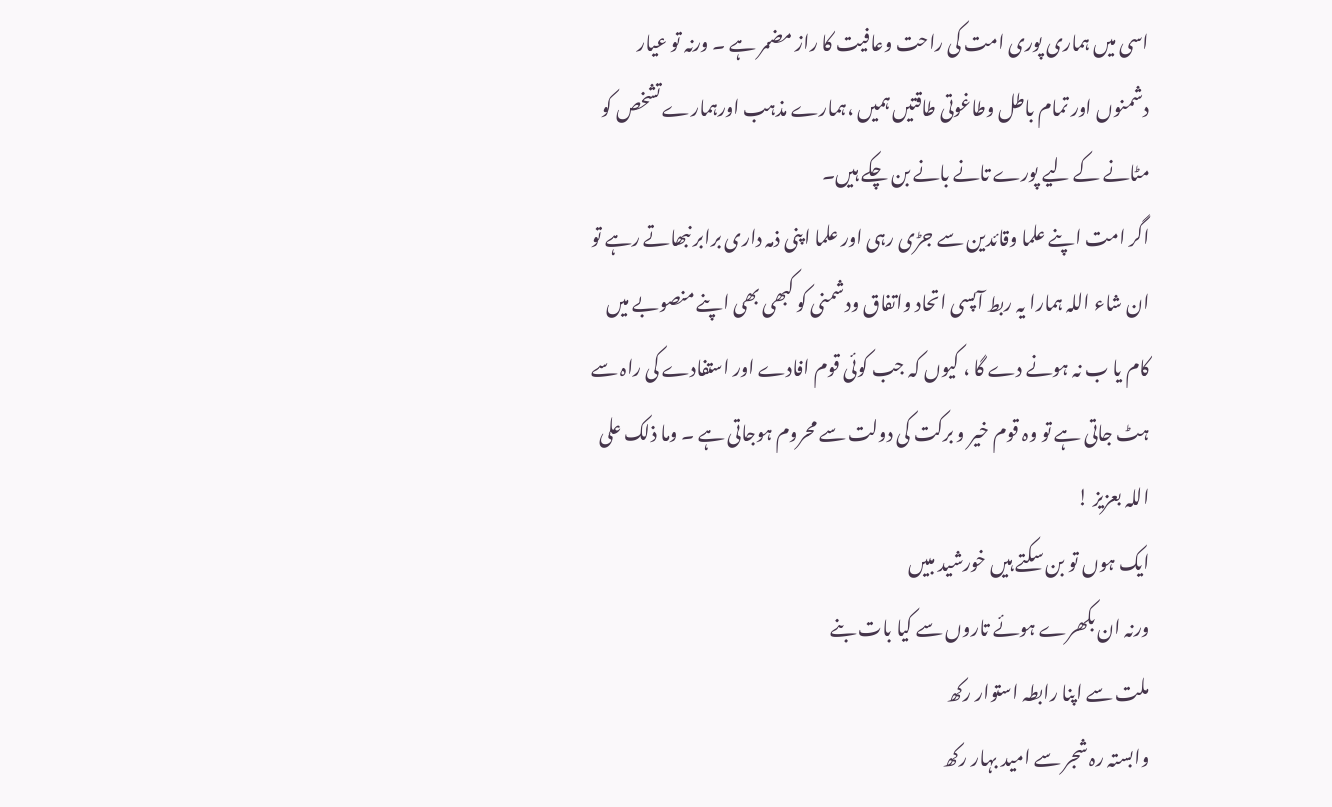اسی میں ہماری پوری امت کی راحت وعافیت کا راز مضمر ہے ۔ ورنہ تو عیار دشمنوں اور تمام باطل وطاغوتی طاقتیں ہمیں ،ہمارے مذہب اورہمارے تشخص کو مٹانے کے لیے پورے تانے بانے بن چکے ہیں۔
اگر امت اپنے علما وقائدین سے جڑی رہی اور علما اپنی ذمہ داری برابر نبھاتے رہے تو ان شاء اللہ ہمارا یہ ربط آپسی اتحاد واتفاق ودشمنی کو کبھی بھی اپنے منصوبے میں کام یا ب نہ ہونے دے گا ، کیوں کہ جب کوئی قوم افادے اور استفادے کی راہ سے ہٹ جاتی ہے تو وہ قوم خیر و برکت کی دولت سے محروم ہوجاتی ہے ۔ وما ذلک علی اللہ بعزیز !
ایک ہوں تو بن سکتے ہیں خورشید مبیں
ورنہ ان بکھرے ہوئے تاروں سے کیا بات بنے
ملت سے اپنا رابطہ استوار رکھ
وابستہ رہ شجر سے امید بہار رکھ